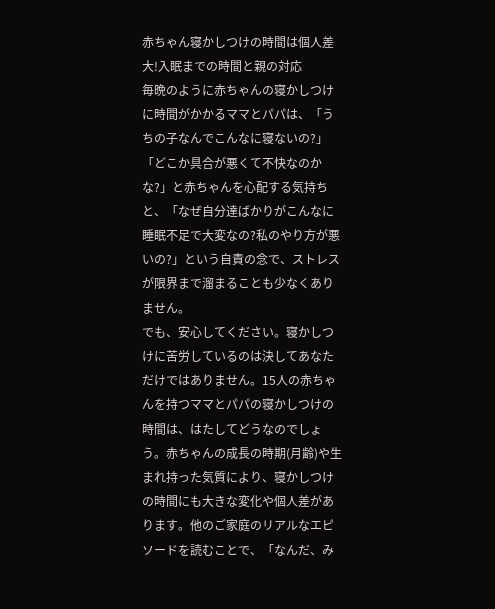赤ちゃん寝かしつけの時間は個人差大!入眠までの時間と親の対応
毎晩のように赤ちゃんの寝かしつけに時間がかかるママとパパは、「うちの子なんでこんなに寝ないの?」「どこか具合が悪くて不快なのかな?」と赤ちゃんを心配する気持ちと、「なぜ自分達ばかりがこんなに睡眠不足で大変なの?私のやり方が悪いの?」という自責の念で、ストレスが限界まで溜まることも少なくありません。
でも、安心してください。寝かしつけに苦労しているのは決してあなただけではありません。15人の赤ちゃんを持つママとパパの寝かしつけの時間は、はたしてどうなのでしょう。赤ちゃんの成長の時期(月齢)や生まれ持った気質により、寝かしつけの時間にも大きな変化や個人差があります。他のご家庭のリアルなエピソードを読むことで、「なんだ、み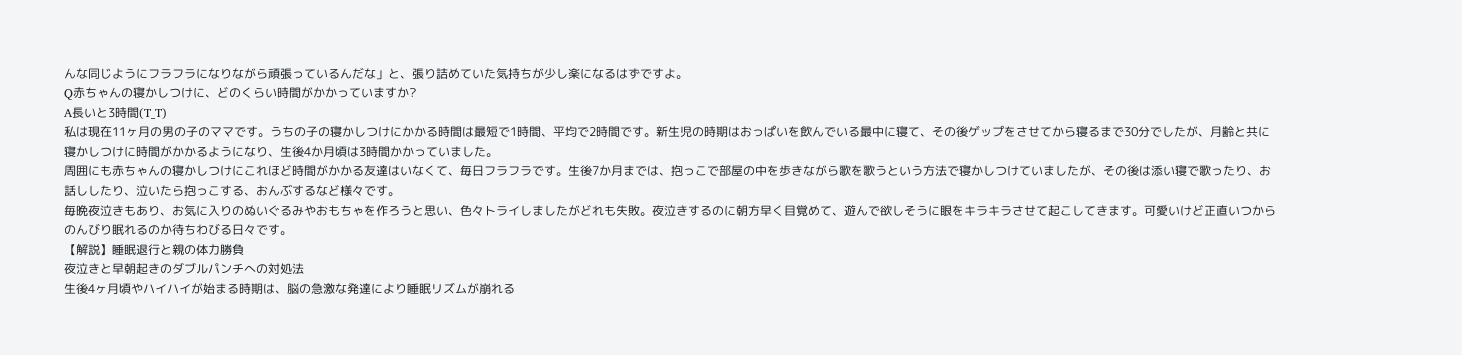んな同じようにフラフラになりながら頑張っているんだな」と、張り詰めていた気持ちが少し楽になるはずですよ。
Q赤ちゃんの寝かしつけに、どのくらい時間がかかっていますか?
A長いと3時間(T_T)
私は現在11ヶ月の男の子のママです。うちの子の寝かしつけにかかる時間は最短で1時間、平均で2時間です。新生児の時期はおっぱいを飲んでいる最中に寝て、その後ゲップをさせてから寝るまで30分でしたが、月齢と共に寝かしつけに時間がかかるようになり、生後4か月頃は3時間かかっていました。
周囲にも赤ちゃんの寝かしつけにこれほど時間がかかる友達はいなくて、毎日フラフラです。生後7か月までは、抱っこで部屋の中を歩きながら歌を歌うという方法で寝かしつけていましたが、その後は添い寝で歌ったり、お話ししたり、泣いたら抱っこする、おんぶするなど様々です。
毎晩夜泣きもあり、お気に入りのぬいぐるみやおもちゃを作ろうと思い、色々トライしましたがどれも失敗。夜泣きするのに朝方早く目覚めて、遊んで欲しそうに眼をキラキラさせて起こしてきます。可愛いけど正直いつからのんびり眠れるのか待ちわびる日々です。
【解説】睡眠退行と親の体力勝負
夜泣きと早朝起きのダブルパンチへの対処法
生後4ヶ月頃やハイハイが始まる時期は、脳の急激な発達により睡眠リズムが崩れる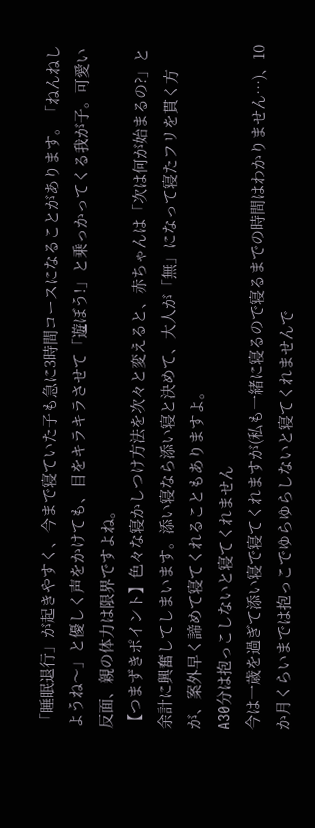「睡眠退行」が起きやすく、今まで寝ていた子も急に3時間コースになることがあります。「ねんねしようね〜」と優しく声をかけても、目をキラキラさせて「遊ぼう!」と乗っかってくる我が子。可愛い反面、親の体力は限界ですよね。
【つまずきポイント】色々な寝かしつけ方法を次々と変えると、赤ちゃんは「次は何が始まるの?」と余計に興奮してしまいます。添い寝なら添い寝と決めて、大人が「無」になって寝たフリを貫く方が、案外早く諦めて寝てくれることもありますよ。
A30分は抱っこしないと寝てくれません
今は一歳を過ぎて添い寝で寝てくれますが(私も一緒に寝るので寝るまでの時間はわかりません…)、10か月くらいまでは抱っこでゆらゆらしないと寝てくれませんで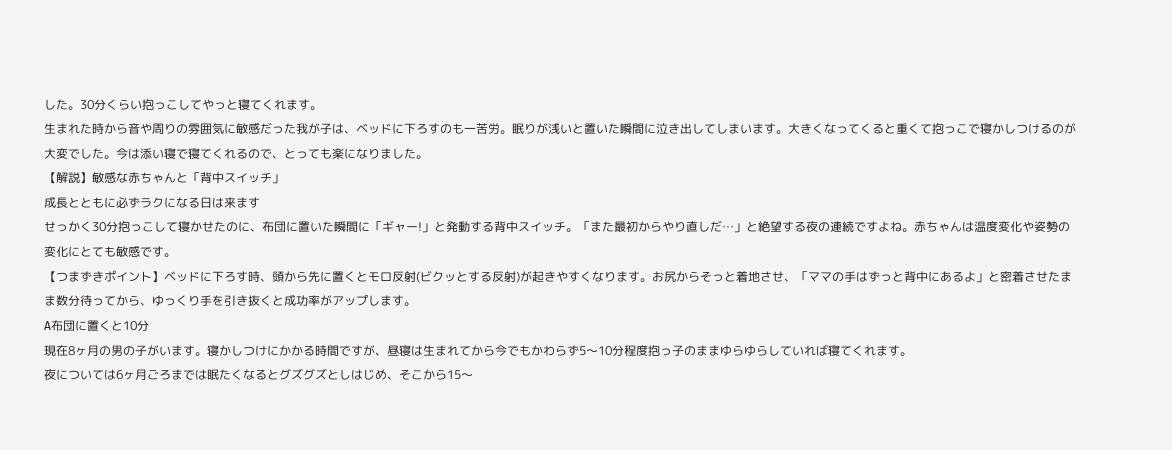した。30分くらい抱っこしてやっと寝てくれます。
生まれた時から音や周りの雰囲気に敏感だった我が子は、ベッドに下ろすのも一苦労。眠りが浅いと置いた瞬間に泣き出してしまいます。大きくなってくると重くて抱っこで寝かしつけるのが大変でした。今は添い寝で寝てくれるので、とっても楽になりました。
【解説】敏感な赤ちゃんと「背中スイッチ」
成長とともに必ずラクになる日は来ます
せっかく30分抱っこして寝かせたのに、布団に置いた瞬間に「ギャー!」と発動する背中スイッチ。「また最初からやり直しだ…」と絶望する夜の連続ですよね。赤ちゃんは温度変化や姿勢の変化にとても敏感です。
【つまずきポイント】ベッドに下ろす時、頭から先に置くとモロ反射(ビクッとする反射)が起きやすくなります。お尻からそっと着地させ、「ママの手はずっと背中にあるよ」と密着させたまま数分待ってから、ゆっくり手を引き抜くと成功率がアップします。
A布団に置くと10分
現在8ヶ月の男の子がいます。寝かしつけにかかる時間ですが、昼寝は生まれてから今でもかわらず5〜10分程度抱っ子のままゆらゆらしていれば寝てくれます。
夜については6ヶ月ごろまでは眠たくなるとグズグズとしはじめ、そこから15〜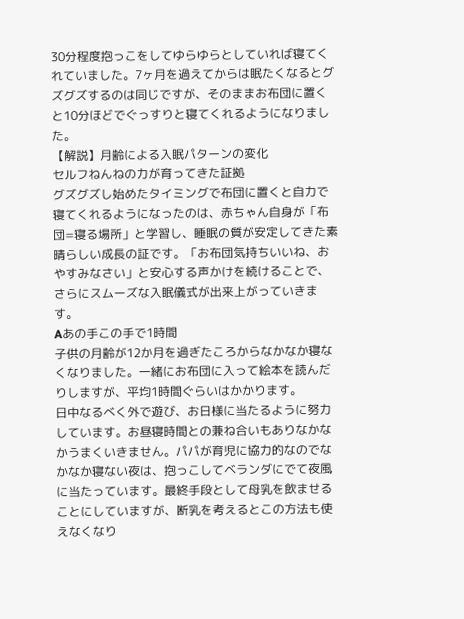30分程度抱っこをしてゆらゆらとしていれば寝てくれていました。7ヶ月を過えてからは眠たくなるとグズグズするのは同じですが、そのままお布団に置くと10分ほどでぐっすりと寝てくれるようになりました。
【解説】月齢による入眠パターンの変化
セルフねんねの力が育ってきた証拠
グズグズし始めたタイミングで布団に置くと自力で寝てくれるようになったのは、赤ちゃん自身が「布団=寝る場所」と学習し、睡眠の質が安定してきた素晴らしい成長の証です。「お布団気持ちいいね、おやすみなさい」と安心する声かけを続けることで、さらにスムーズな入眠儀式が出来上がっていきます。
Aあの手この手で1時間
子供の月齢が12か月を過ぎたころからなかなか寝なくなりました。一緒にお布団に入って絵本を読んだりしますが、平均1時間ぐらいはかかります。
日中なるべく外で遊び、お日様に当たるように努力しています。お昼寝時間との兼ね合いもありなかなかうまくいきません。パパが育児に協力的なのでなかなか寝ない夜は、抱っこしてベランダにでて夜風に当たっています。最終手段として母乳を飲ませることにしていますが、断乳を考えるとこの方法も使えなくなり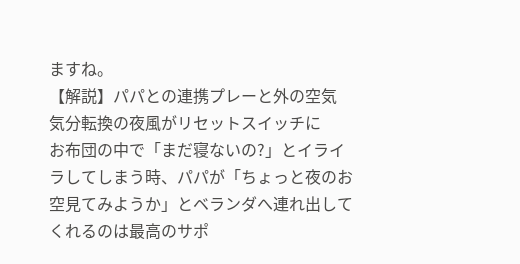ますね。
【解説】パパとの連携プレーと外の空気
気分転換の夜風がリセットスイッチに
お布団の中で「まだ寝ないの?」とイライラしてしまう時、パパが「ちょっと夜のお空見てみようか」とベランダへ連れ出してくれるのは最高のサポ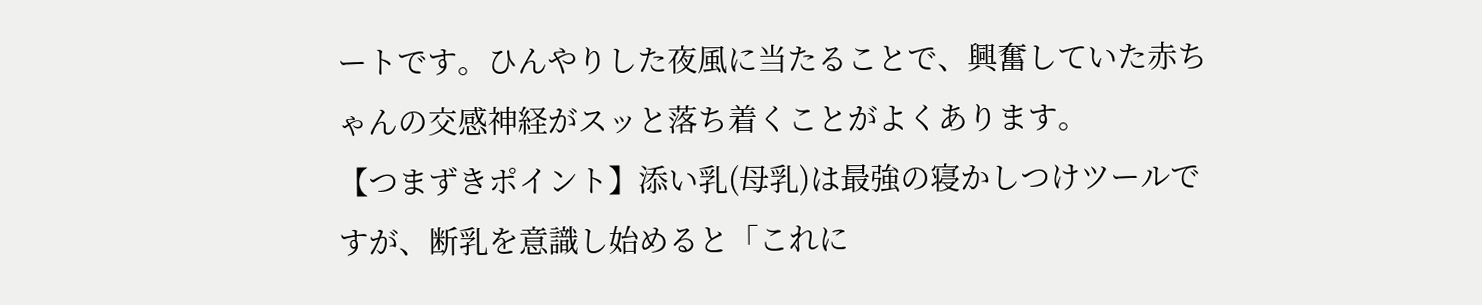ートです。ひんやりした夜風に当たることで、興奮していた赤ちゃんの交感神経がスッと落ち着くことがよくあります。
【つまずきポイント】添い乳(母乳)は最強の寝かしつけツールですが、断乳を意識し始めると「これに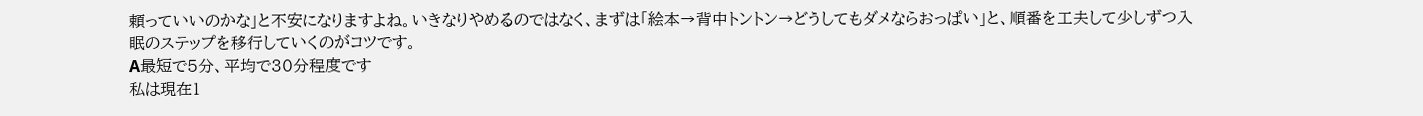頼っていいのかな」と不安になりますよね。いきなりやめるのではなく、まずは「絵本→背中トントン→どうしてもダメならおっぱい」と、順番を工夫して少しずつ入眠のステップを移行していくのがコツです。
A最短で5分、平均で30分程度です
私は現在1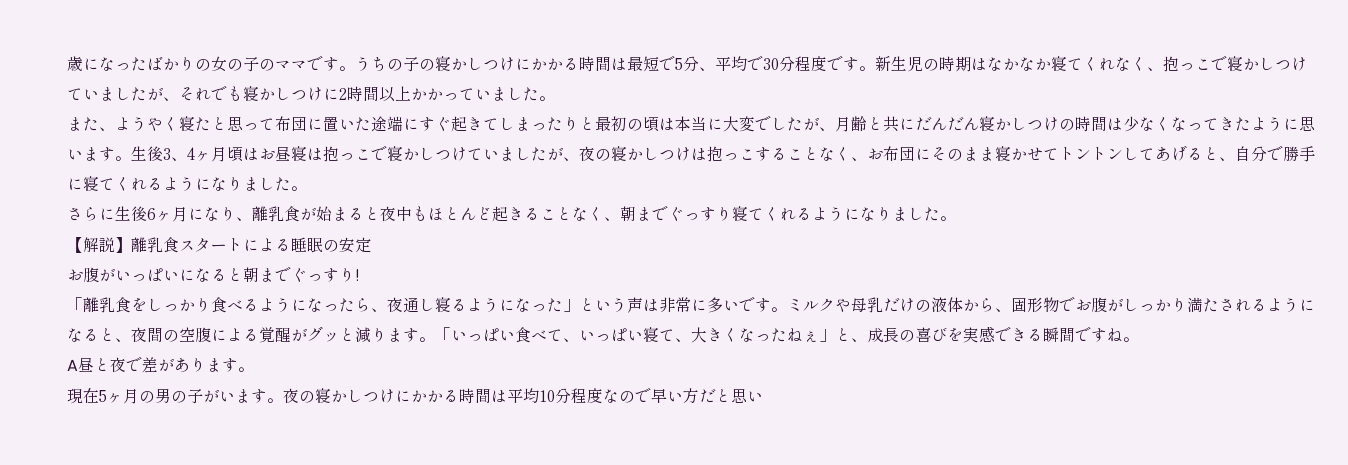歳になったばかりの女の子のママです。うちの子の寝かしつけにかかる時間は最短で5分、平均で30分程度です。新生児の時期はなかなか寝てくれなく、抱っこで寝かしつけていましたが、それでも寝かしつけに2時間以上かかっていました。
また、ようやく寝たと思って布団に置いた途端にすぐ起きてしまったりと最初の頃は本当に大変でしたが、月齢と共にだんだん寝かしつけの時間は少なくなってきたように思います。生後3、4ヶ月頃はお昼寝は抱っこで寝かしつけていましたが、夜の寝かしつけは抱っこすることなく、お布団にそのまま寝かせてトントンしてあげると、自分で勝手に寝てくれるようになりました。
さらに生後6ヶ月になり、離乳食が始まると夜中もほとんど起きることなく、朝までぐっすり寝てくれるようになりました。
【解説】離乳食スタートによる睡眠の安定
お腹がいっぱいになると朝までぐっすり!
「離乳食をしっかり食べるようになったら、夜通し寝るようになった」という声は非常に多いです。ミルクや母乳だけの液体から、固形物でお腹がしっかり満たされるようになると、夜間の空腹による覚醒がグッと減ります。「いっぱい食べて、いっぱい寝て、大きくなったねぇ」と、成長の喜びを実感できる瞬間ですね。
A昼と夜で差があります。
現在5ヶ月の男の子がいます。夜の寝かしつけにかかる時間は平均10分程度なので早い方だと思い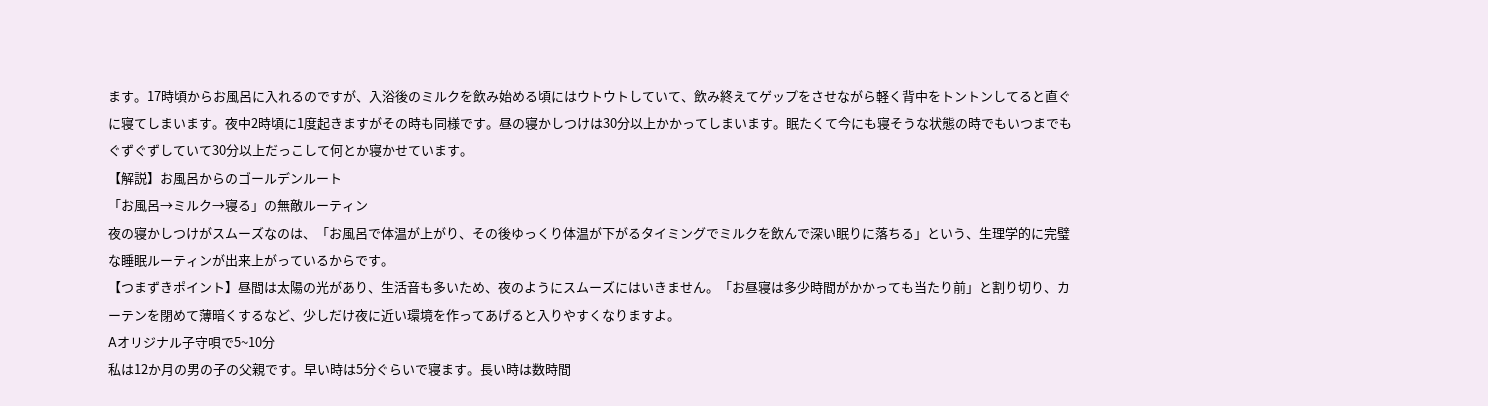ます。17時頃からお風呂に入れるのですが、入浴後のミルクを飲み始める頃にはウトウトしていて、飲み終えてゲップをさせながら軽く背中をトントンしてると直ぐに寝てしまいます。夜中2時頃に1度起きますがその時も同様です。昼の寝かしつけは30分以上かかってしまいます。眠たくて今にも寝そうな状態の時でもいつまでもぐずぐずしていて30分以上だっこして何とか寝かせています。
【解説】お風呂からのゴールデンルート
「お風呂→ミルク→寝る」の無敵ルーティン
夜の寝かしつけがスムーズなのは、「お風呂で体温が上がり、その後ゆっくり体温が下がるタイミングでミルクを飲んで深い眠りに落ちる」という、生理学的に完璧な睡眠ルーティンが出来上がっているからです。
【つまずきポイント】昼間は太陽の光があり、生活音も多いため、夜のようにスムーズにはいきません。「お昼寝は多少時間がかかっても当たり前」と割り切り、カーテンを閉めて薄暗くするなど、少しだけ夜に近い環境を作ってあげると入りやすくなりますよ。
Aオリジナル子守唄で5~10分
私は12か月の男の子の父親です。早い時は5分ぐらいで寝ます。長い時は数時間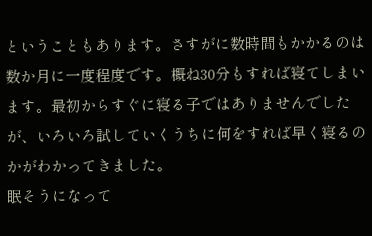ということもあります。さすがに数時間もかかるのは数か月に一度程度です。概ね30分もすれば寝てしまいます。最初からすぐに寝る子ではありませんでしたが、いろいろ試していくうちに何をすれば早く寝るのかがわかってきました。
眠そうになって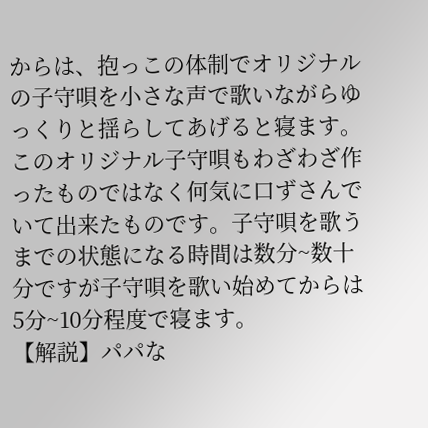からは、抱っこの体制でオリジナルの子守唄を小さな声で歌いながらゆっくりと揺らしてあげると寝ます。このオリジナル子守唄もわざわざ作ったものではなく何気に口ずさんでいて出来たものです。子守唄を歌うまでの状態になる時間は数分~数十分ですが子守唄を歌い始めてからは5分~10分程度で寝ます。
【解説】パパな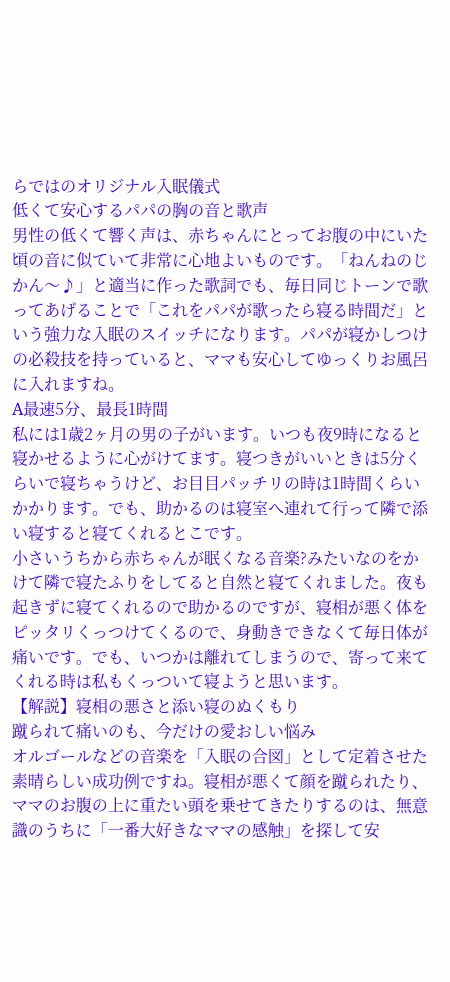らではのオリジナル入眠儀式
低くて安心するパパの胸の音と歌声
男性の低くて響く声は、赤ちゃんにとってお腹の中にいた頃の音に似ていて非常に心地よいものです。「ねんねのじかん〜♪」と適当に作った歌詞でも、毎日同じトーンで歌ってあげることで「これをパパが歌ったら寝る時間だ」という強力な入眠のスイッチになります。パパが寝かしつけの必殺技を持っていると、ママも安心してゆっくりお風呂に入れますね。
A最速5分、最長1時間
私には1歳2ヶ月の男の子がいます。いつも夜9時になると寝かせるように心がけてます。寝つきがいいときは5分くらいで寝ちゃうけど、お目目パッチリの時は1時間くらいかかります。でも、助かるのは寝室へ連れて行って隣で添い寝すると寝てくれるとこです。
小さいうちから赤ちゃんが眠くなる音楽?みたいなのをかけて隣で寝たふりをしてると自然と寝てくれました。夜も起きずに寝てくれるので助かるのですが、寝相が悪く体をピッタリくっつけてくるので、身動きできなくて毎日体が痛いです。でも、いつかは離れてしまうので、寄って来てくれる時は私もくっついて寝ようと思います。
【解説】寝相の悪さと添い寝のぬくもり
蹴られて痛いのも、今だけの愛おしい悩み
オルゴールなどの音楽を「入眠の合図」として定着させた素晴らしい成功例ですね。寝相が悪くて顔を蹴られたり、ママのお腹の上に重たい頭を乗せてきたりするのは、無意識のうちに「一番大好きなママの感触」を探して安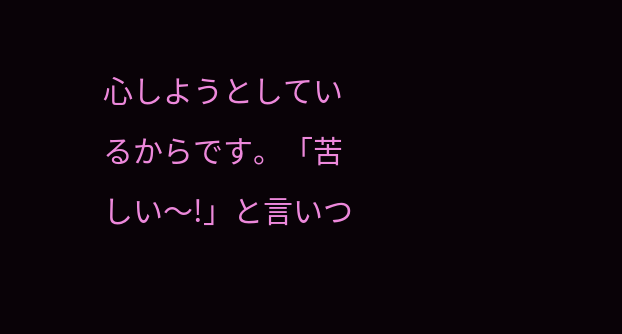心しようとしているからです。「苦しい〜!」と言いつ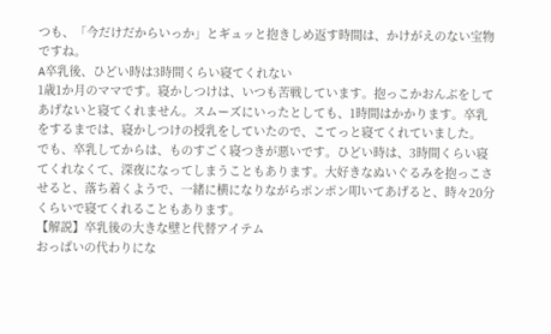つも、「今だけだからいっか」とギュッと抱きしめ返す時間は、かけがえのない宝物ですね。
A卒乳後、ひどい時は3時間くらい寝てくれない
1歳1か月のママです。寝かしつけは、いつも苦戦しています。抱っこかおんぶをしてあげないと寝てくれません。スムーズにいったとしても、1時間はかかります。卒乳をするまでは、寝かしつけの授乳をしていたので、こてっと寝てくれていました。
でも、卒乳してからは、ものすごく寝つきが悪いです。ひどい時は、3時間くらい寝てくれなくて、深夜になってしまうこともあります。大好きなぬいぐるみを抱っこさせると、落ち着くようで、一緒に横になりながらポンポン叩いてあげると、時々20分くらいで寝てくれることもあります。
【解説】卒乳後の大きな壁と代替アイテム
おっぱいの代わりにな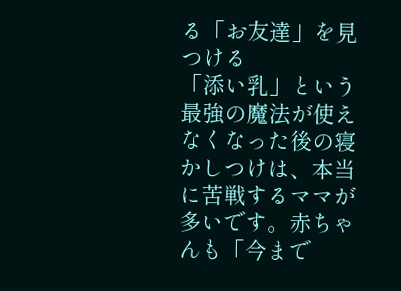る「お友達」を見つける
「添い乳」という最強の魔法が使えなくなった後の寝かしつけは、本当に苦戦するママが多いです。赤ちゃんも「今まで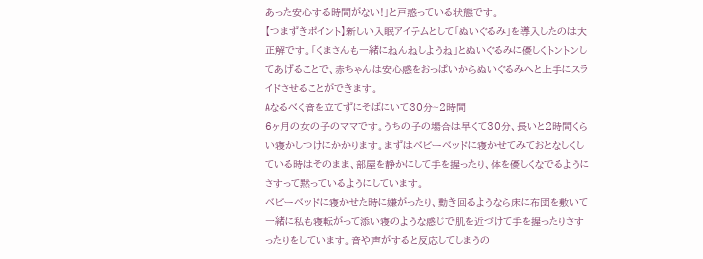あった安心する時間がない!」と戸惑っている状態です。
【つまずきポイント】新しい入眠アイテムとして「ぬいぐるみ」を導入したのは大正解です。「くまさんも一緒にねんねしようね」とぬいぐるみに優しくトントンしてあげることで、赤ちゃんは安心感をおっぱいからぬいぐるみへと上手にスライドさせることができます。
Aなるべく音を立てずにそばにいて30分~2時間
6ヶ月の女の子のママです。うちの子の場合は早くて30分、長いと2時間くらい寝かしつけにかかります。まずはベビーベッドに寝かせてみておとなしくしている時はそのまま、部屋を静かにして手を握ったり、体を優しくなでるようにさすって黙っているようにしています。
ベビーベッドに寝かせた時に嫌がったり、動き回るようなら床に布団を敷いて一緒に私も寝転がって添い寝のような感じで肌を近づけて手を握ったりさすったりをしています。音や声がすると反応してしまうの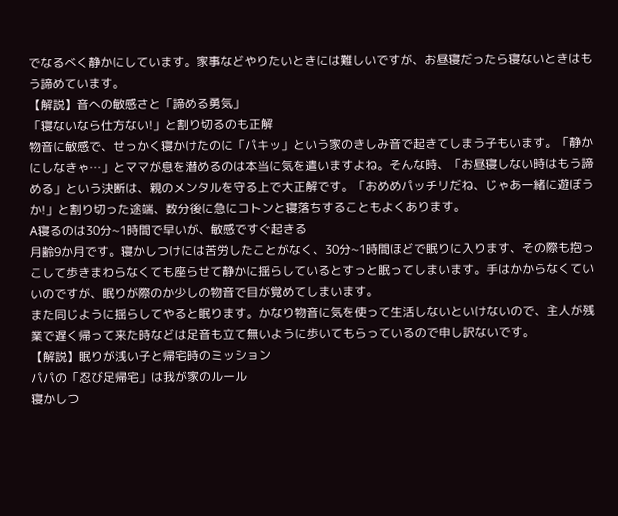でなるべく静かにしています。家事などやりたいときには難しいですが、お昼寝だったら寝ないときはもう諦めています。
【解説】音への敏感さと「諦める勇気」
「寝ないなら仕方ない!」と割り切るのも正解
物音に敏感で、せっかく寝かけたのに「パキッ」という家のきしみ音で起きてしまう子もいます。「静かにしなきゃ…」とママが息を潜めるのは本当に気を遣いますよね。そんな時、「お昼寝しない時はもう諦める」という決断は、親のメンタルを守る上で大正解です。「おめめパッチリだね、じゃあ一緒に遊ぼうか!」と割り切った途端、数分後に急にコトンと寝落ちすることもよくあります。
A寝るのは30分~1時間で早いが、敏感ですぐ起きる
月齢9か月です。寝かしつけには苦労したことがなく、30分~1時間ほどで眠りに入ります、その際も抱っこして歩きまわらなくても座らせて静かに揺らしているとすっと眠ってしまいます。手はかからなくていいのですが、眠りが際のか少しの物音で目が覚めてしまいます。
また同じように揺らしてやると眠ります。かなり物音に気を使って生活しないといけないので、主人が残業で遅く帰って来た時などは足音も立て無いように歩いてもらっているので申し訳ないです。
【解説】眠りが浅い子と帰宅時のミッション
パパの「忍び足帰宅」は我が家のルール
寝かしつ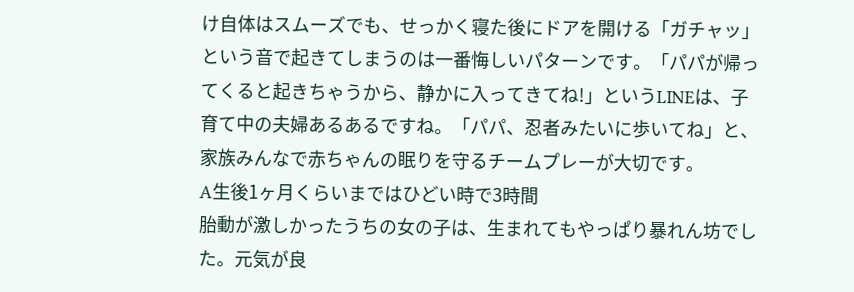け自体はスムーズでも、せっかく寝た後にドアを開ける「ガチャッ」という音で起きてしまうのは一番悔しいパターンです。「パパが帰ってくると起きちゃうから、静かに入ってきてね!」というLINEは、子育て中の夫婦あるあるですね。「パパ、忍者みたいに歩いてね」と、家族みんなで赤ちゃんの眠りを守るチームプレーが大切です。
A生後1ヶ月くらいまではひどい時で3時間
胎動が激しかったうちの女の子は、生まれてもやっぱり暴れん坊でした。元気が良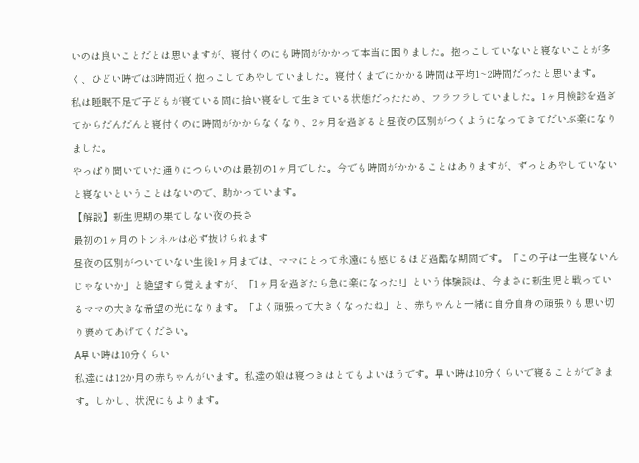いのは良いことだとは思いますが、寝付くのにも時間がかかって本当に困りました。抱っこしていないと寝ないことが多く、ひどい時では3時間近く抱っこしてあやしていました。寝付くまでにかかる時間は平均1~2時間だったと思います。
私は睡眠不足で子どもが寝ている間に拾い寝をして生きている状態だったため、フラフラしていました。1ヶ月検診を過ぎてからだんだんと寝付くのに時間がかからなくなり、2ヶ月を過ぎると昼夜の区別がつくようになってきてだいぶ楽になりました。
やっぱり聞いていた通りにつらいのは最初の1ヶ月でした。今でも時間がかかることはありますが、ずっとあやしていないと寝ないということはないので、助かっています。
【解説】新生児期の果てしない夜の長さ
最初の1ヶ月のトンネルは必ず抜けられます
昼夜の区別がついていない生後1ヶ月までは、ママにとって永遠にも感じるほど過酷な期間です。「この子は一生寝ないんじゃないか」と絶望すら覚えますが、「1ヶ月を過ぎたら急に楽になった!」という体験談は、今まさに新生児と戦っているママの大きな希望の光になります。「よく頑張って大きくなったね」と、赤ちゃんと一緒に自分自身の頑張りも思い切り褒めてあげてください。
A早い時は10分くらい
私達には12か月の赤ちゃんがいます。私達の娘は寝つきはとてもよいほうです。早い時は10分くらいで寝ることができます。しかし、状況にもよります。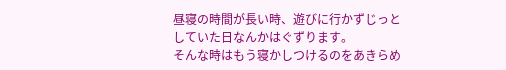昼寝の時間が長い時、遊びに行かずじっとしていた日なんかはぐずります。
そんな時はもう寝かしつけるのをあきらめ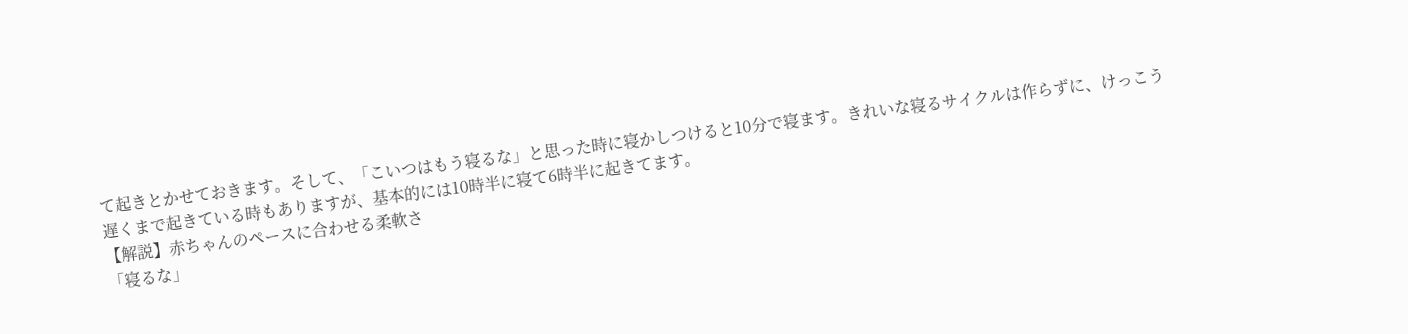て起きとかせておきます。そして、「こいつはもう寝るな」と思った時に寝かしつけると10分で寝ます。きれいな寝るサイクルは作らずに、けっこう遅くまで起きている時もありますが、基本的には10時半に寝て6時半に起きてます。
【解説】赤ちゃんのペースに合わせる柔軟さ
「寝るな」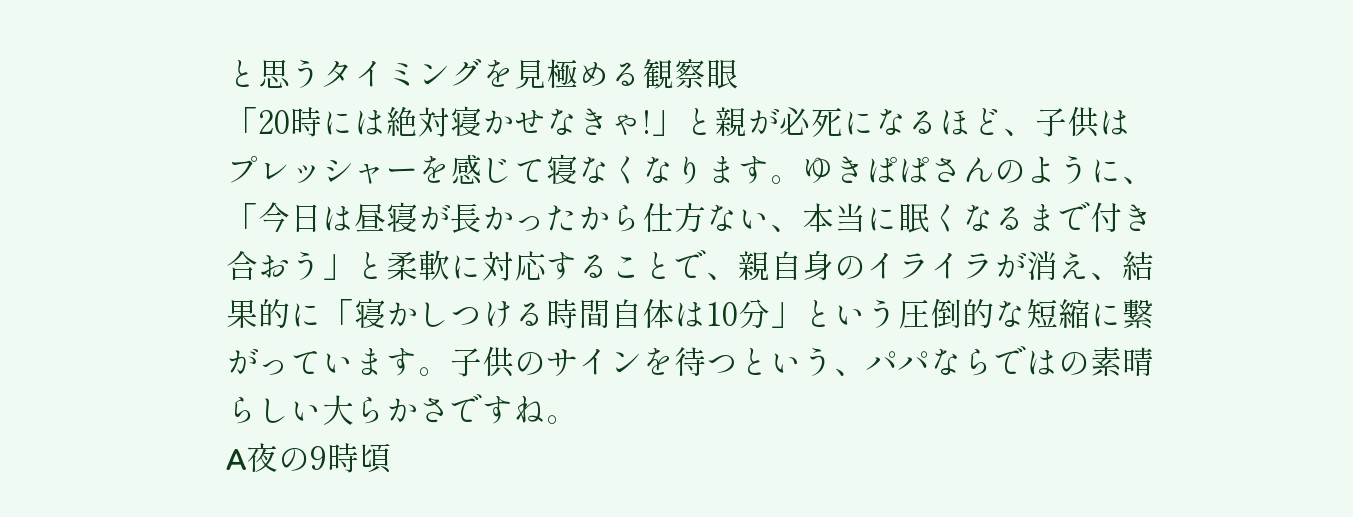と思うタイミングを見極める観察眼
「20時には絶対寝かせなきゃ!」と親が必死になるほど、子供はプレッシャーを感じて寝なくなります。ゆきぱぱさんのように、「今日は昼寝が長かったから仕方ない、本当に眠くなるまで付き合おう」と柔軟に対応することで、親自身のイライラが消え、結果的に「寝かしつける時間自体は10分」という圧倒的な短縮に繋がっています。子供のサインを待つという、パパならではの素晴らしい大らかさですね。
A夜の9時頃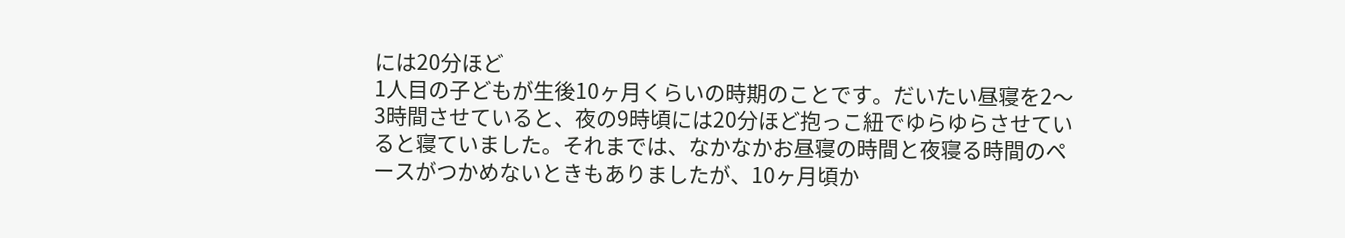には20分ほど
1人目の子どもが生後10ヶ月くらいの時期のことです。だいたい昼寝を2〜3時間させていると、夜の9時頃には20分ほど抱っこ紐でゆらゆらさせていると寝ていました。それまでは、なかなかお昼寝の時間と夜寝る時間のペースがつかめないときもありましたが、10ヶ月頃か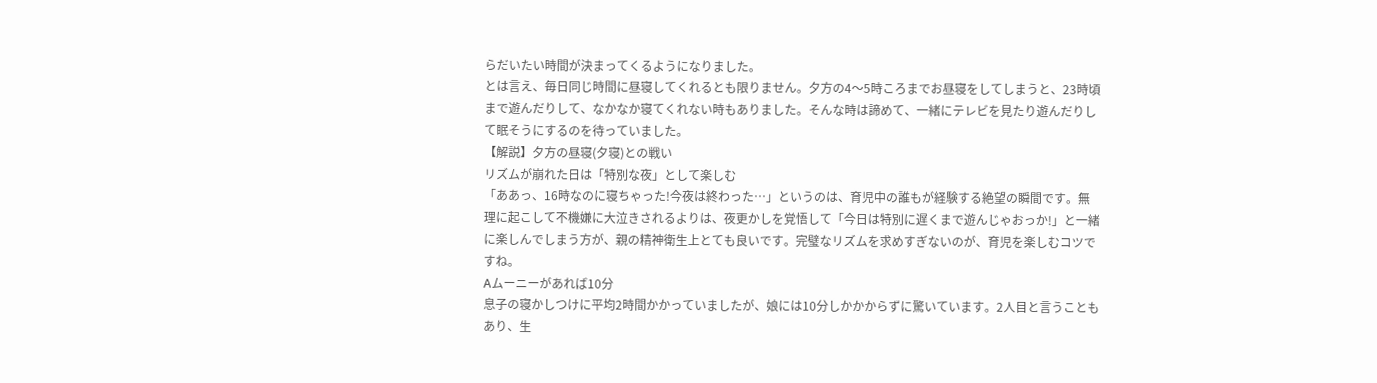らだいたい時間が決まってくるようになりました。
とは言え、毎日同じ時間に昼寝してくれるとも限りません。夕方の4〜5時ころまでお昼寝をしてしまうと、23時頃まで遊んだりして、なかなか寝てくれない時もありました。そんな時は諦めて、一緒にテレビを見たり遊んだりして眠そうにするのを待っていました。
【解説】夕方の昼寝(夕寝)との戦い
リズムが崩れた日は「特別な夜」として楽しむ
「ああっ、16時なのに寝ちゃった!今夜は終わった…」というのは、育児中の誰もが経験する絶望の瞬間です。無理に起こして不機嫌に大泣きされるよりは、夜更かしを覚悟して「今日は特別に遅くまで遊んじゃおっか!」と一緒に楽しんでしまう方が、親の精神衛生上とても良いです。完璧なリズムを求めすぎないのが、育児を楽しむコツですね。
Aムーニーがあれば10分
息子の寝かしつけに平均2時間かかっていましたが、娘には10分しかかからずに驚いています。2人目と言うこともあり、生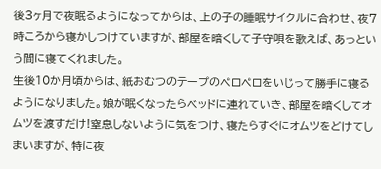後3ヶ月で夜眠るようになってからは、上の子の睡眠サイクルに合わせ、夜7時ころから寝かしつけていますが、部屋を暗くして子守唄を歌えば、あっという間に寝てくれました。
生後10か月頃からは、紙おむつのテープのペロペロをいじって勝手に寝るようになりました。娘が眠くなったらベッドに連れていき、部屋を暗くしてオムツを渡すだけ!窒息しないように気をつけ、寝たらすぐにオムツをどけてしまいますが、特に夜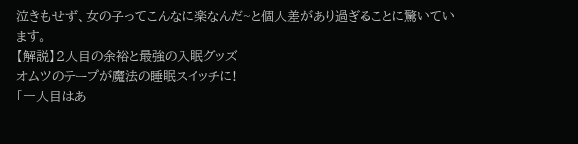泣きもせず、女の子ってこんなに楽なんだ~と個人差があり過ぎることに驚いています。
【解説】2人目の余裕と最強の入眠グッズ
オムツのテープが魔法の睡眠スイッチに!
「一人目はあ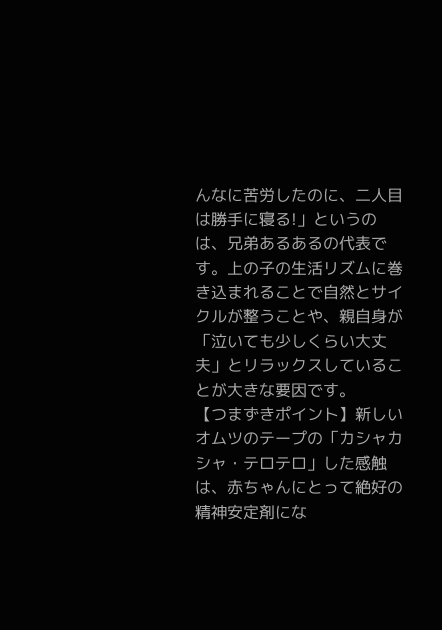んなに苦労したのに、二人目は勝手に寝る!」というのは、兄弟あるあるの代表です。上の子の生活リズムに巻き込まれることで自然とサイクルが整うことや、親自身が「泣いても少しくらい大丈夫」とリラックスしていることが大きな要因です。
【つまずきポイント】新しいオムツのテープの「カシャカシャ・テロテロ」した感触は、赤ちゃんにとって絶好の精神安定剤にな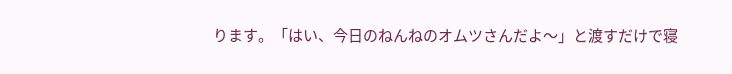ります。「はい、今日のねんねのオムツさんだよ〜」と渡すだけで寝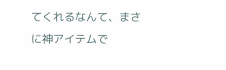てくれるなんて、まさに神アイテムで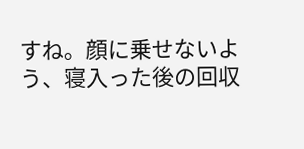すね。顔に乗せないよう、寝入った後の回収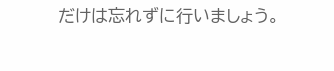だけは忘れずに行いましょう。